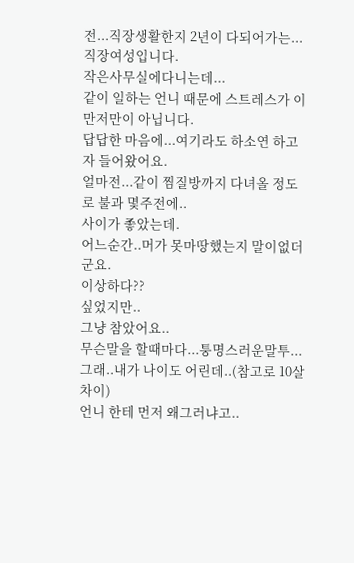전...직장생활한지 2년이 다되어가는...직장여성입니다.
작은사무실에다니는데...
같이 일하는 언니 때문에 스트레스가 이만저만이 아닙니다.
답답한 마음에...여기라도 하소연 하고자 들어왔어요.
얼마전...같이 찜질방까지 다녀올 정도로 불과 몇주전에..
사이가 좋았는데.
어느순간..머가 못마땅했는지 말이없더군요.
이상하다??
싶었지만..
그냥 참았어요..
무슨말을 할때마다...퉁명스러운말투...
그래..내가 나이도 어린데..(참고로 10살차이)
언니 한테 먼저 왜그러냐고..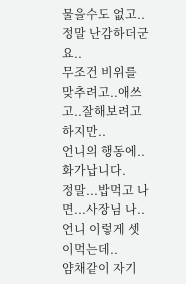물을수도 없고..
정말 난감하더군요..
무조건 비위를 맞추려고..애쓰고..잘해보려고 하지만..
언니의 행동에..화가납니다.
정말...밥먹고 나면...사장님 나..언니 이렇게 셋이먹는데..
얌채같이 자기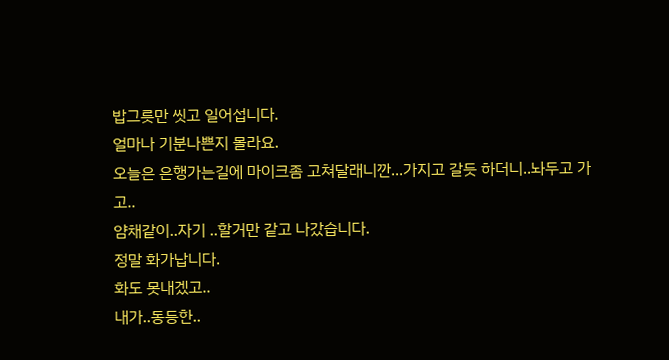밥그릇만 씻고 일어섭니다.
얼마나 기분나쁜지 몰라요.
오늘은 은행가는길에 마이크좀 고쳐달래니깐...가지고 갈듯 하더니..놔두고 가고..
얌채같이..자기 ..할거만 같고 나갔습니다.
정말 화가납니다.
화도 못내겠고..
내가..동등한..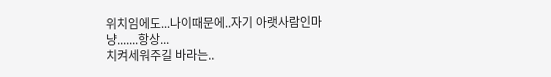위치임에도...나이때문에..자기 아랫사람인마냥.......항상...
치켜세워주길 바라는..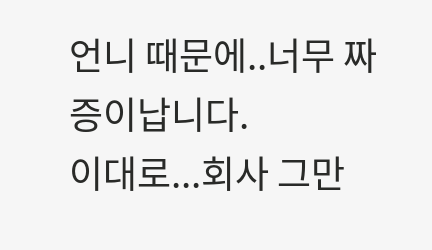언니 때문에..너무 짜증이납니다.
이대로...회사 그만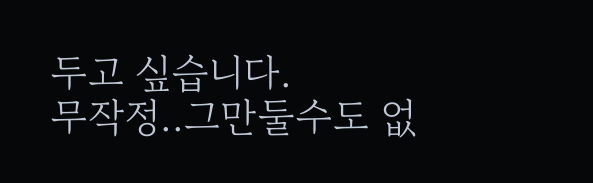두고 싶습니다.
무작정..그만둘수도 없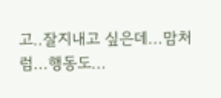고..잘지내고 싶은데...맘처럼...행동도...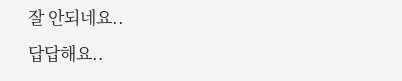잘 안되네요..
답답해요..